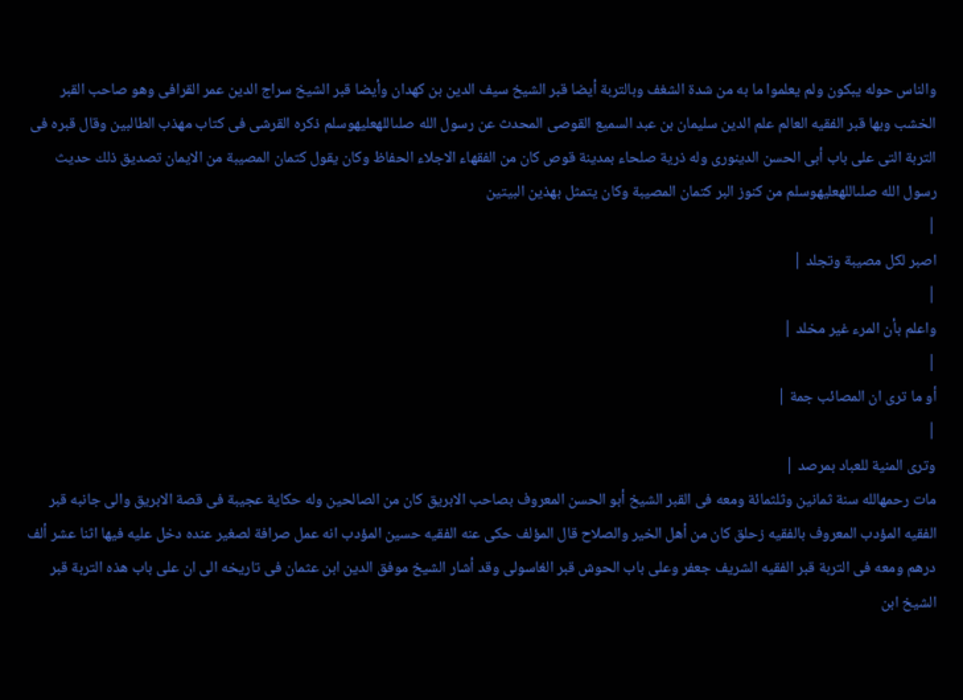والناس حوله يبكون ولم يعلموا ما به من شدة الشغف وبالتربة أيضا قبر الشيخ سيف الدين بن كهدان وأيضا قبر الشيخ سراج الدين عمر القرافى وهو صاحب القبر الخشب وبها قبر الفقيه العالم علم الدين سليمان بن عبد السميع القوصى المحدث عن رسول الله صلىاللهعليهوسلم ذكره القرشى فى كتاب مهذب الطالبين وقال قبره فى التربة التى على باب أبى الحسن الدينورى وله ذرية صلحاء بمدينة قوص كان من الفقهاء الاجلاء الحفاظ وكان يقول كتمان المصيبة من الايمان تصديق ذلك حديث رسول الله صلىاللهعليهوسلم من كنوز البر كتمان المصيبة وكان يتمثل بهذين البيتين
|
اصبر لكل مصيبة وتجلد |
|
واعلم بأن المرء غير مخلد |
|
أو ما ترى ان المصائب جمة |
|
وترى المنية للعباد بمرصد |
مات رحمهالله سنة ثمانين وثلثمائة ومعه فى القبر الشيخ أبو الحسن المعروف بصاحب الابريق كان من الصالحين وله حكاية عجيبة فى قصة الابريق والى جانبه قبر الفقيه المؤدب المعروف بالفقيه زحلق كان من أهل الخير والصلاح قال المؤلف حكى عنه الفقيه حسين المؤدب انه عمل صرافة لصغير عنده دخل عليه فيها اثنا عشر ألف درهم ومعه فى التربة قبر الفقيه الشريف جعفر وعلى باب الحوش قبر الغاسولى وقد أشار الشيخ موفق الدين ابن عثمان فى تاريخه الى ان على باب هذه التربة قبر الشيخ ابن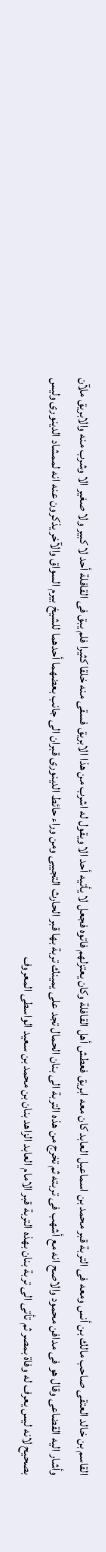القاسم بن خالد العتقى صاحب مالك بن أنس ومعه فى التربة قبر محمد بن اسماعيل العابد كان معه ابريق فعطش أهل القافلة وكان يعتزلهم فاتوه فجعل لا يأتيه أحد الا ويقول له اشرب من هذا الابريق فسقى منه خلقا كثيرا فلم يبق فى القافلة أحد لا كبير ولا صغير الا وشرب منه والابريق ملآن وأشار اليه القضاعى وقال هو فى مدافن محمود والاصح انه مع أشهب فى تربته ثم تخرج من هذه التربة الى بنان الحمال تجد على يمينك تربة بها قبر الحارث التجيبى ومن وراء حائط الدينورى قبران الى جانب بعضهما أحدهما للشيخ بيرم السواق والآخر يذكرون عنه انه لممشاد الدينورى وليس بصحيح لانه ليس يعرف له وفاة بمصر ثم تأتى الى تربة بنان بهذه التربة قبر الامام العابد الزاهد بنان بن محمد بن سعيد الواسطى المعروف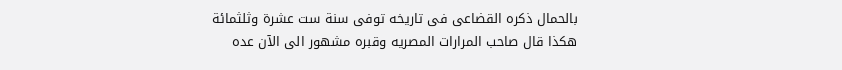بالحمال ذكره القضاعى فى تاريخه توفى سنة ست عشرة وثلثمائة هكذا قال صاحب المرارات المصريه وقبره مشهور الى الآن عده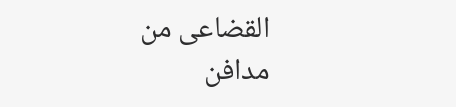القضاعى من مدافن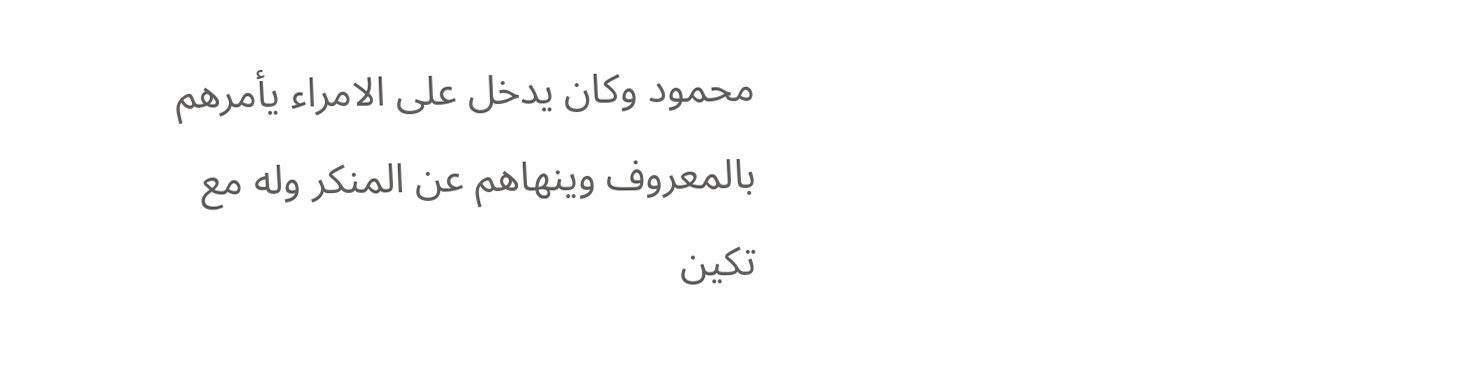محمود وكان يدخل على الامراء يأمرهم بالمعروف وينهاهم عن المنكر وله مع تكين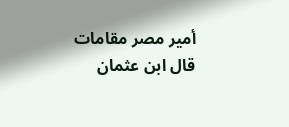أمير مصر مقامات قال ابن عثمان